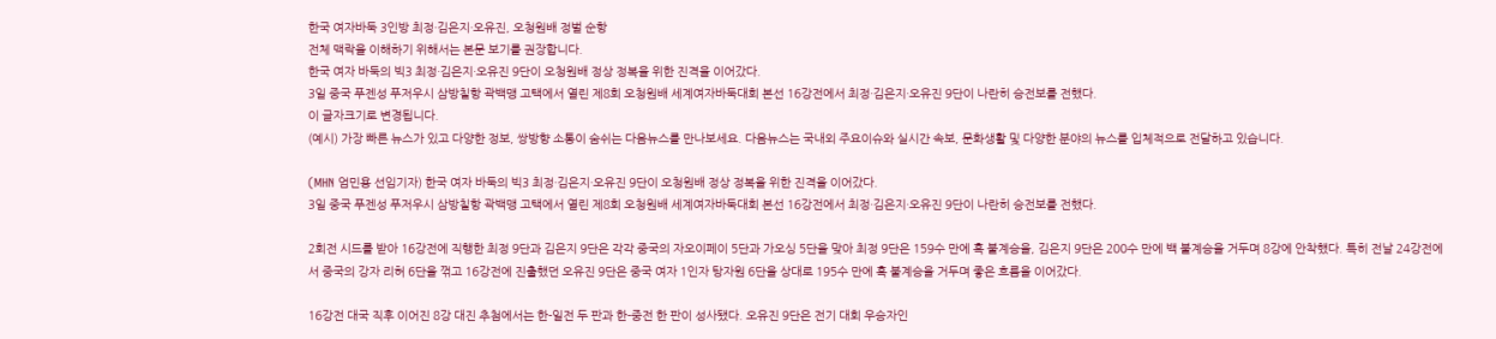한국 여자바둑 3인방 최정·김은지·오유진, 오청원배 정벌 순항
전체 맥락을 이해하기 위해서는 본문 보기를 권장합니다.
한국 여자 바둑의 빅3 최정·김은지·오유진 9단이 오청원배 정상 정복을 위한 진격을 이어갔다.
3일 중국 푸젠성 푸저우시 삼방칠항 곽백맹 고택에서 열린 제8회 오청원배 세계여자바둑대회 본선 16강전에서 최정·김은지·오유진 9단이 나란히 승전보를 전했다.
이 글자크기로 변경됩니다.
(예시) 가장 빠른 뉴스가 있고 다양한 정보, 쌍방향 소통이 숨쉬는 다음뉴스를 만나보세요. 다음뉴스는 국내외 주요이슈와 실시간 속보, 문화생활 및 다양한 분야의 뉴스를 입체적으로 전달하고 있습니다.

(MHN 엄민용 선임기자) 한국 여자 바둑의 빅3 최정·김은지·오유진 9단이 오청원배 정상 정복을 위한 진격을 이어갔다.
3일 중국 푸젠성 푸저우시 삼방칠항 곽백맹 고택에서 열린 제8회 오청원배 세계여자바둑대회 본선 16강전에서 최정·김은지·오유진 9단이 나란히 승전보를 전했다.

2회전 시드를 받아 16강전에 직행한 최정 9단과 김은지 9단은 각각 중국의 자오이페이 5단과 가오싱 5단을 맞아 최정 9단은 159수 만에 흑 불계승을, 김은지 9단은 200수 만에 백 불계승을 거두며 8강에 안착했다. 특히 전날 24강전에서 중국의 강자 리허 6단을 꺾고 16강전에 진출했던 오유진 9단은 중국 여자 1인자 탕자원 6단을 상대로 195수 만에 흑 불계승을 거두며 좋은 흐름을 이어갔다.

16강전 대국 직후 이어진 8강 대진 추첨에서는 한-일전 두 판과 한-중전 한 판이 성사됐다. 오유진 9단은 전기 대회 우승자인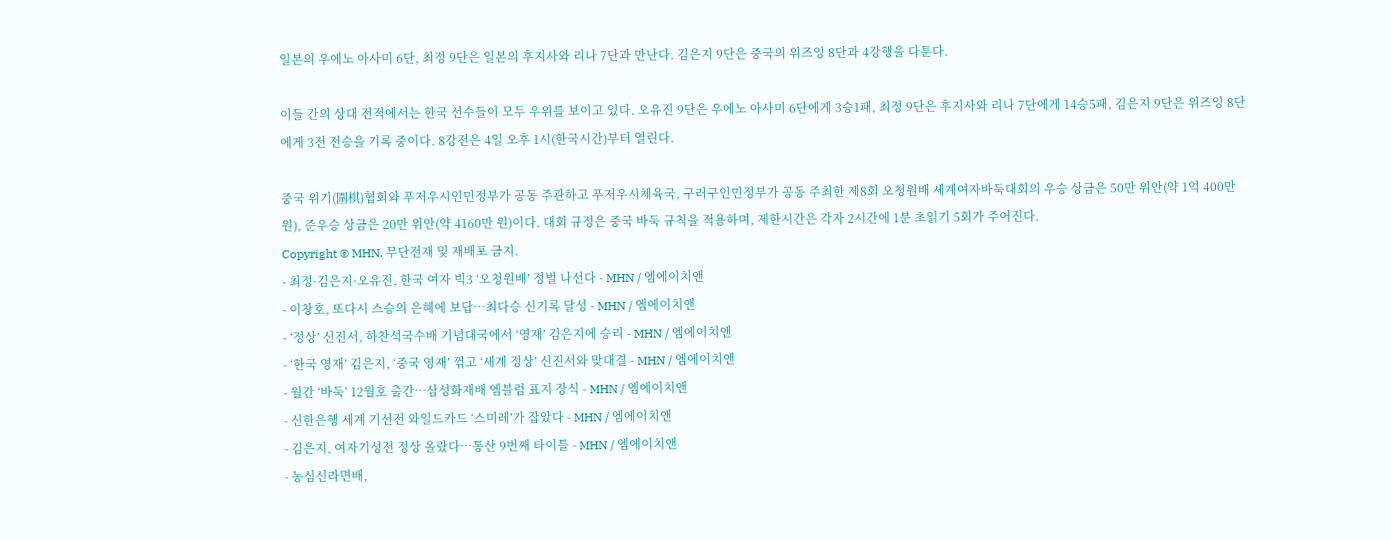일본의 우에노 아사미 6단, 최정 9단은 일본의 후지사와 리나 7단과 만난다. 김은지 9단은 중국의 위즈잉 8단과 4강행을 다툰다.

이들 간의 상대 전적에서는 한국 선수들이 모두 우위를 보이고 있다. 오유진 9단은 우에노 아사미 6단에게 3승1패, 최정 9단은 후지사와 리나 7단에게 14승5패, 김은지 9단은 위즈잉 8단에게 3전 전승을 기록 중이다. 8강전은 4일 오후 1시(한국시간)부터 열린다.

중국 위기(圍棋)협회와 푸저우시인민정부가 공동 주관하고 푸저우시체육국, 구러구인민정부가 공동 주최한 제8회 오청원배 세계여자바둑대회의 우승 상금은 50만 위안(약 1억 400만 원), 준우승 상금은 20만 위안(약 4160만 원)이다. 대회 규정은 중국 바둑 규칙을 적용하며, 제한시간은 각자 2시간에 1분 초읽기 5회가 주어진다.
Copyright © MHN. 무단전재 및 재배포 금지.
- 최정·김은지·오유진, 한국 여자 빅3 ‘오청원배’ 정벌 나선다 - MHN / 엠에이치앤
- 이창호, 또다시 스승의 은혜에 보답…최다승 신기록 달성 - MHN / 엠에이치앤
- ‘정상’ 신진서, 하찬석국수배 기념대국에서 ‘영재’ 김은지에 승리 - MHN / 엠에이치앤
- ‘한국 영재’ 김은지, ‘중국 영재’ 꺾고 ‘세계 정상’ 신진서와 맞대결 - MHN / 엠에이치앤
- 월간 ‘바둑’ 12월호 출간…삼성화재배 엠블럼 표지 장식 - MHN / 엠에이치앤
- 신한은행 세계 기선전 와일드카드 ‘스미레’가 잡았다 - MHN / 엠에이치앤
- 김은지, 여자기성전 정상 올랐다…통산 9번째 타이틀 - MHN / 엠에이치앤
- 농심신라면배,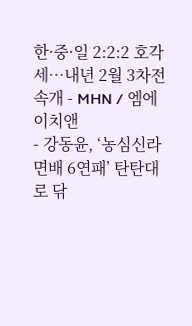한·중·일 2:2:2 호각세…내년 2월 3차전 속개 - MHN / 엠에이치앤
- 강동윤, ‘농심신라면배 6연패’ 탄탄대로 닦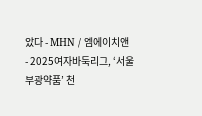았다 - MHN / 엠에이치앤
- 2025여자바둑리그, ‘서울 부광약품’ 천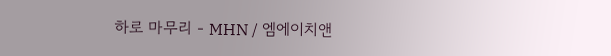하로 마무리 - MHN / 엠에이치앤